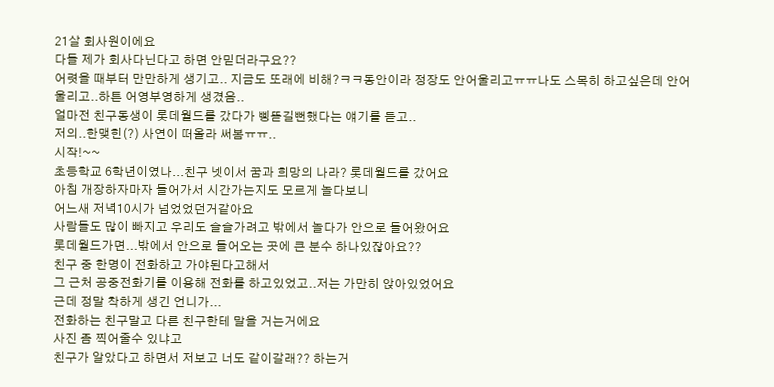21살 회사원이에요
다들 제가 회사다닌다고 하면 안믿더라구요??
어렷을 때부터 만만하게 생기고.. 지금도 또래에 비해?ㅋㅋ동안이라 정장도 안어울리고ㅠㅠ나도 스목히 하고싶은데 안어울리고..하튼 어영부영하게 생겼음..
얼마전 친구동생이 롯데월드를 갔다가 삥뜯길뻔했다는 얘기를 듣고..
저의..한맺힌(?) 사연이 떠올라 써봄ㅠㅠ..
시작!~~
초등학교 6학년이였나...친구 넷이서 꿈과 희망의 나라? 롯데월드를 갔어요
아침 개장하자마자 들어가서 시간가는지도 모르게 놀다보니
어느새 저녁10시가 넘었었던거같아요
사람들도 많이 빠지고 우리도 슬슬가려고 밖에서 놀다가 안으로 들어왔어요
롯데월드가면...밖에서 안으로 들어오는 곳에 큰 분수 하나있잖아요??
친구 중 한명이 전화하고 가야된다고해서
그 근처 공중전화기를 이용해 전화를 하고있었고..저는 가만히 앉아있었어요
근데 정말 착하게 생긴 언니가...
전화하는 친구말고 다른 친구한테 말을 거는거에요
사진 좀 찍어줄수 있냐고
친구가 알았다고 하면서 저보고 너도 같이갈래?? 하는거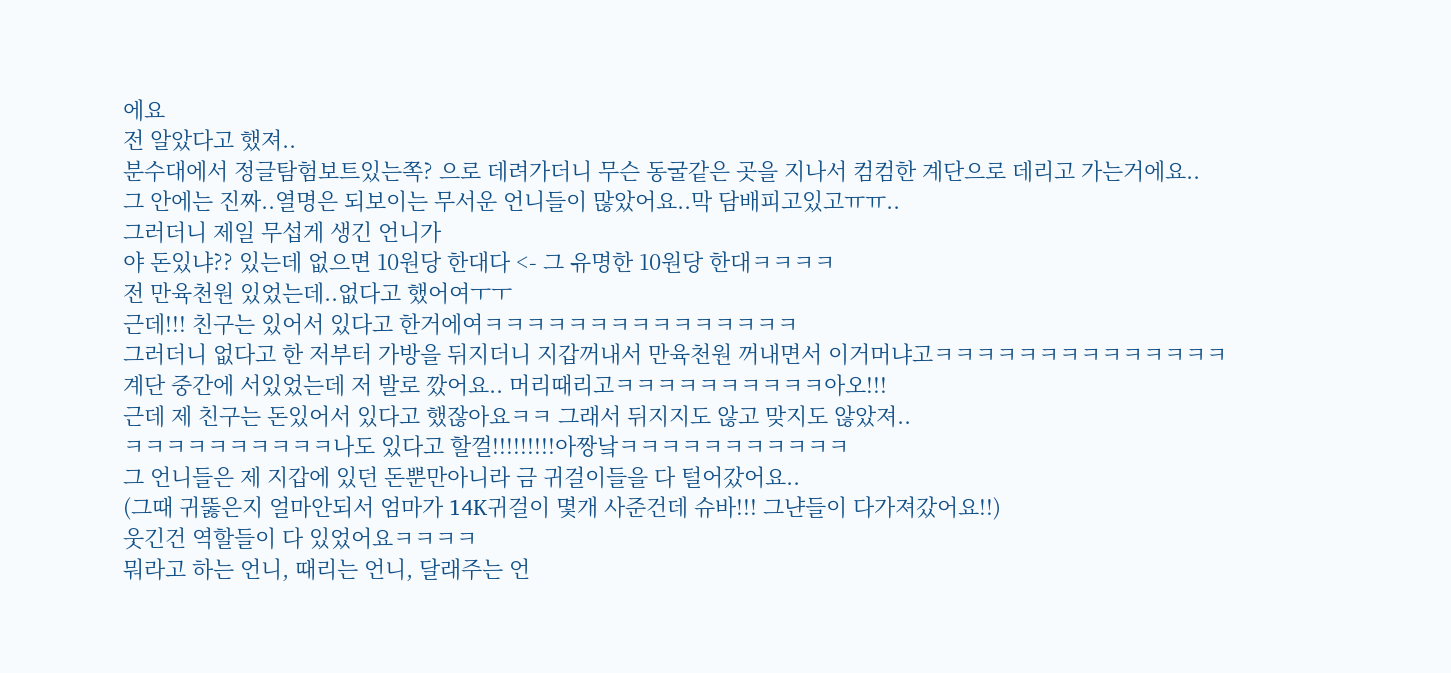에요
전 알았다고 했져..
분수대에서 정글탐험보트있는쪽? 으로 데려가더니 무슨 동굴같은 곳을 지나서 컴컴한 계단으로 데리고 가는거에요..
그 안에는 진짜..열명은 되보이는 무서운 언니들이 많았어요..막 담배피고있고ㅠㅠ..
그러더니 제일 무섭게 생긴 언니가
야 돈있냐?? 있는데 없으면 10원당 한대다 <- 그 유명한 10원당 한대ㅋㅋㅋㅋ
전 만육천원 있었는데..없다고 했어여ㅜㅜ
근데!!! 친구는 있어서 있다고 한거에여ㅋㅋㅋㅋㅋㅋㅋㅋㅋㅋㅋㅋㅋㅋㅋ
그러더니 없다고 한 저부터 가방을 뒤지더니 지갑꺼내서 만육천원 꺼내면서 이거머냐고ㅋㅋㅋㅋㅋㅋㅋㅋㅋㅋㅋㅋㅋㅋ
계단 중간에 서있었는데 저 발로 깠어요.. 머리때리고ㅋㅋㅋㅋㅋㅋㅋㅋㅋㅋ아오!!!
근데 제 친구는 돈있어서 있다고 했잖아요ㅋㅋ 그래서 뒤지지도 않고 맞지도 않았져..
ㅋㅋㅋㅋㅋㅋㅋㅋㅋㅋ나도 있다고 할껄!!!!!!!!!아짱낰ㅋㅋㅋㅋㅋㅋㅋㅋㅋㅋㅋ
그 언니들은 제 지갑에 있던 돈뿐만아니라 금 귀걸이들을 다 털어갔어요..
(그때 귀뚫은지 얼마안되서 엄마가 14K귀걸이 몇개 사준건데 슈바!!! 그냔들이 다가져갔어요!!)
웃긴건 역할들이 다 있었어요ㅋㅋㅋㅋ
뭐라고 하는 언니, 때리는 언니, 달래주는 언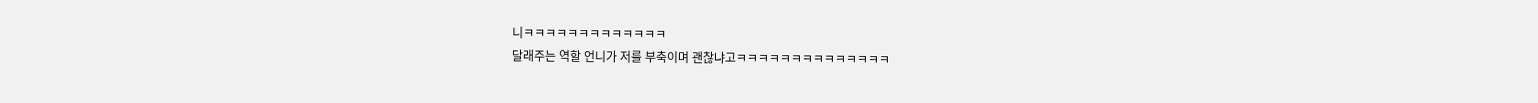니ㅋㅋㅋㅋㅋㅋㅋㅋㅋㅋㅋㅋㅋ
달래주는 역할 언니가 저를 부축이며 괜찮냐고ㅋㅋㅋㅋㅋㅋㅋㅋㅋㅋㅋㅋㅋㅋ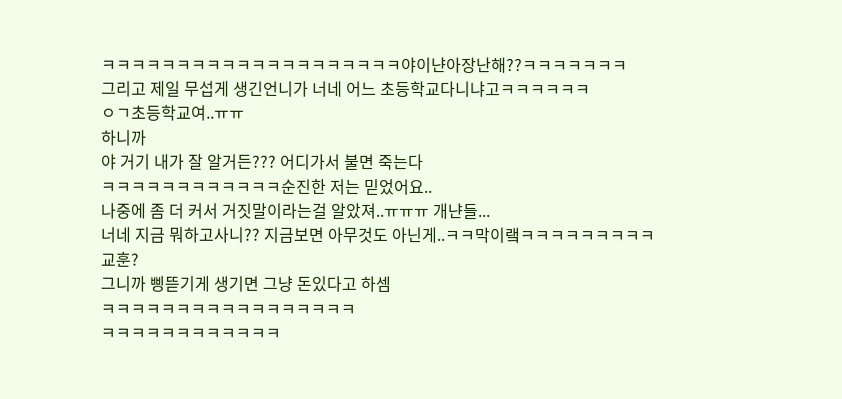ㅋㅋㅋㅋㅋㅋㅋㅋㅋㅋㅋㅋㅋㅋㅋㅋㅋㅋㅋㅋ야이냔아장난해??ㅋㅋㅋㅋㅋㅋㅋ
그리고 제일 무섭게 생긴언니가 너네 어느 초등학교다니냐고ㅋㅋㅋㅋㅋㅋ
ㅇㄱ초등학교여..ㅠㅠ
하니까
야 거기 내가 잘 알거든??? 어디가서 불면 죽는다
ㅋㅋㅋㅋㅋㅋㅋㅋㅋㅋㅋㅋ순진한 저는 믿었어요..
나중에 좀 더 커서 거짓말이라는걸 알았져..ㅠㅠㅠ 개냔들...
너네 지금 뭐하고사니?? 지금보면 아무것도 아닌게..ㅋㅋ막이랰ㅋㅋㅋㅋㅋㅋㅋㅋㅋ
교훈?
그니까 삥뜯기게 생기면 그냥 돈있다고 하셈
ㅋㅋㅋㅋㅋㅋㅋㅋㅋㅋㅋㅋㅋㅋㅋㅋㅋ
ㅋㅋㅋㅋㅋㅋㅋㅋㅋㅋㅋㅋ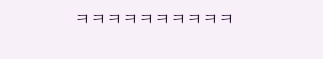ㅋㅋㅋㅋㅋㅋㅋㅋㅋㅋ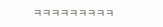ㅋㅋㅋㅋㅋㅋㅋㅋㅋ